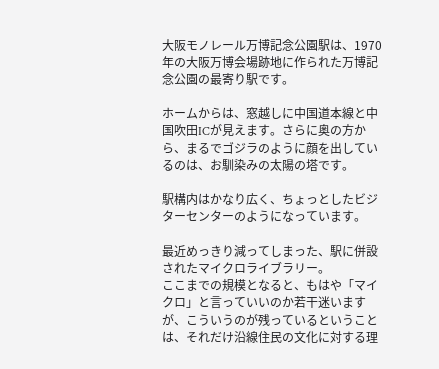大阪モノレール万博記念公園駅は、1970年の大阪万博会場跡地に作られた万博記念公園の最寄り駅です。

ホームからは、窓越しに中国道本線と中国吹田ICが見えます。さらに奥の方から、まるでゴジラのように顔を出しているのは、お馴染みの太陽の塔です。

駅構内はかなり広く、ちょっとしたビジターセンターのようになっています。

最近めっきり減ってしまった、駅に併設されたマイクロライブラリー。
ここまでの規模となると、もはや「マイクロ」と言っていいのか若干迷いますが、こういうのが残っているということは、それだけ沿線住民の文化に対する理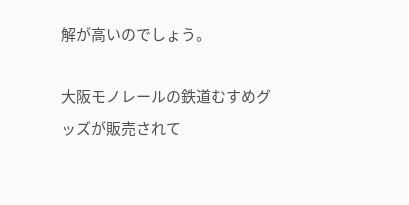解が高いのでしょう。

大阪モノレールの鉄道むすめグッズが販売されて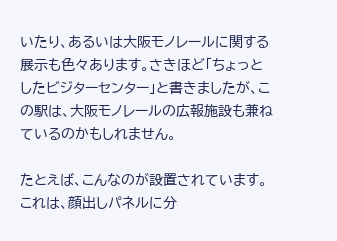いたり、あるいは大阪モノレールに関する展示も色々あります。さきほど「ちょっとしたビジターセンター」と書きましたが、この駅は、大阪モノレールの広報施設も兼ねているのかもしれません。

たとえば、こんなのが設置されています。
これは、顔出しパネルに分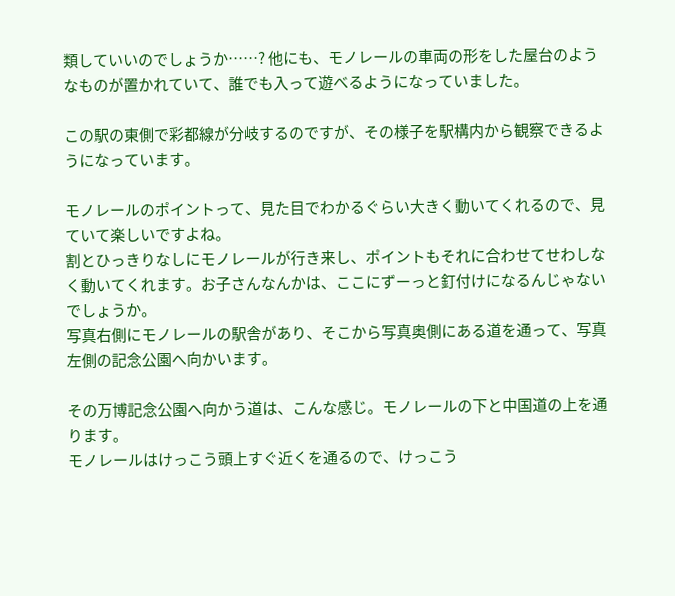類していいのでしょうか……? 他にも、モノレールの車両の形をした屋台のようなものが置かれていて、誰でも入って遊べるようになっていました。

この駅の東側で彩都線が分岐するのですが、その様子を駅構内から観察できるようになっています。

モノレールのポイントって、見た目でわかるぐらい大きく動いてくれるので、見ていて楽しいですよね。
割とひっきりなしにモノレールが行き来し、ポイントもそれに合わせてせわしなく動いてくれます。お子さんなんかは、ここにずーっと釘付けになるんじゃないでしょうか。
写真右側にモノレールの駅舎があり、そこから写真奥側にある道を通って、写真左側の記念公園へ向かいます。

その万博記念公園へ向かう道は、こんな感じ。モノレールの下と中国道の上を通ります。
モノレールはけっこう頭上すぐ近くを通るので、けっこう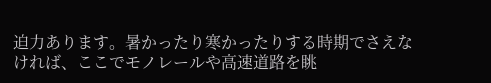迫力あります。暑かったり寒かったりする時期でさえなければ、ここでモノレールや高速道路を眺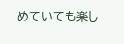めていても楽し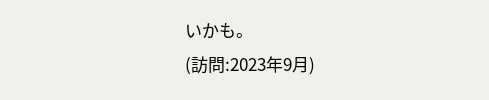いかも。
(訪問:2023年9月)